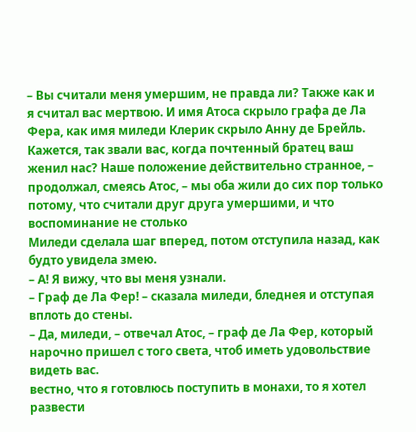– Вы считали меня умершим, не правда ли? Также как и я считал вас мертвою. И имя Атоса скрыло графа де Ла Фера, как имя миледи Клерик скрыло Анну де Брейль. Кажется, так звали вас, когда почтенный братец ваш женил нас? Наше положение действительно странное, – продолжал, смеясь Атос, – мы оба жили до сих пор только потому, что считали друг друга умершими, и что воспоминание не столько
Миледи сделала шаг вперед, потом отступила назад, как будто увидела змею.
– А! Я вижу, что вы меня узнали.
– Граф де Ла Фер! – сказала миледи, бледнея и отступая вплоть до стены.
– Да, миледи, – отвечал Атос, – граф де Ла Фер, который нарочно пришел с того света, чтоб иметь удовольствие видеть вас.
вестно, что я готовлюсь поступить в монахи, то я хотел развести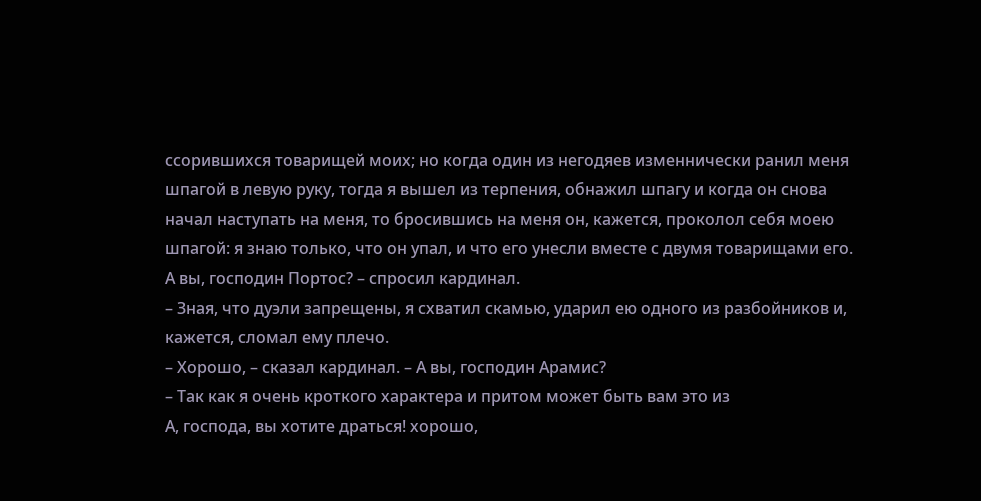ссорившихся товарищей моих; но когда один из негодяев изменнически ранил меня шпагой в левую руку, тогда я вышел из терпения, обнажил шпагу и когда он снова начал наступать на меня, то бросившись на меня он, кажется, проколол себя моею шпагой: я знаю только, что он упал, и что его унесли вместе с двумя товарищами его.
А вы, господин Портос? – спросил кардинал.
– Зная, что дуэли запрещены, я схватил скамью, ударил ею одного из разбойников и, кажется, сломал ему плечо.
– Хорошо, – сказал кардинал. – А вы, господин Арамис?
– Так как я очень кроткого характера и притом может быть вам это из
А, господа, вы хотите драться! хорошо,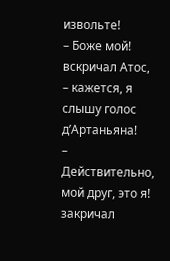извольте!
– Боже мой! вскричал Атос, – кажется, я слышу голос д’Артаньяна!
– Действительно, мой друг, это я! закричал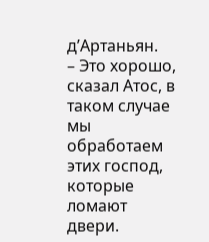д’Артаньян.
– Это хорошо, сказал Атос, в таком случае мы обработаем этих господ, которые ломают двери.